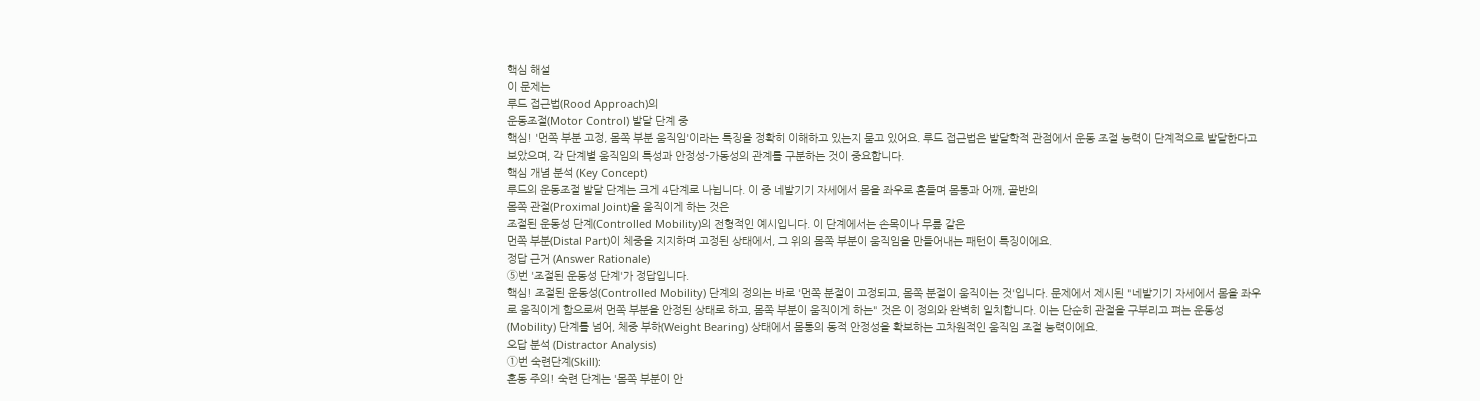핵심 해설
이 문제는
루드 접근법(Rood Approach)의
운동조절(Motor Control) 발달 단계 중
핵심! '먼쪽 부분 고정, 몸쪽 부분 움직임'이라는 특징을 정확히 이해하고 있는지 묻고 있어요. 루드 접근법은 발달학적 관점에서 운동 조절 능력이 단계적으로 발달한다고 보았으며, 각 단계별 움직임의 특성과 안정성-가동성의 관계를 구분하는 것이 중요합니다.
핵심 개념 분석 (Key Concept)
루드의 운동조절 발달 단계는 크게 4단계로 나뉩니다. 이 중 네발기기 자세에서 몸을 좌우로 흔들며 몸통과 어깨, 골반의
몸쪽 관절(Proximal Joint)을 움직이게 하는 것은
조절된 운동성 단계(Controlled Mobility)의 전형적인 예시입니다. 이 단계에서는 손목이나 무릎 같은
먼쪽 부분(Distal Part)이 체중을 지지하며 고정된 상태에서, 그 위의 몸쪽 부분이 움직임을 만들어내는 패턴이 특징이에요.
정답 근거 (Answer Rationale)
⑤번 '조절된 운동성 단계'가 정답입니다.
핵심! 조절된 운동성(Controlled Mobility) 단계의 정의는 바로 '먼쪽 분절이 고정되고, 몸쪽 분절이 움직이는 것'입니다. 문제에서 제시된 "네발기기 자세에서 몸을 좌우로 움직이게 함으로써 먼쪽 부분을 안정된 상태로 하고, 몸쪽 부분이 움직이게 하는" 것은 이 정의와 완벽히 일치합니다. 이는 단순히 관절을 구부리고 펴는 운동성(Mobility) 단계를 넘어, 체중 부하(Weight Bearing) 상태에서 몸통의 동적 안정성을 확보하는 고차원적인 움직임 조절 능력이에요.
오답 분석 (Distractor Analysis)
①번 숙련단계(Skill):
혼동 주의! 숙련 단계는 '몸쪽 부분이 안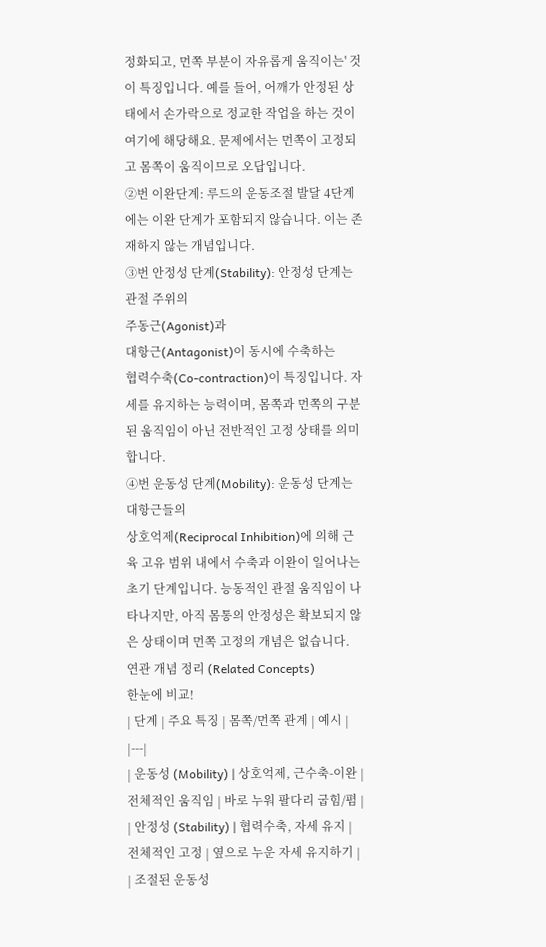정화되고, 먼쪽 부분이 자유롭게 움직이는' 것이 특징입니다. 예를 들어, 어깨가 안정된 상태에서 손가락으로 정교한 작업을 하는 것이 여기에 해당해요. 문제에서는 먼쪽이 고정되고 몸쪽이 움직이므로 오답입니다.
②번 이완단계: 루드의 운동조절 발달 4단계에는 이완 단계가 포함되지 않습니다. 이는 존재하지 않는 개념입니다.
③번 안정성 단계(Stability): 안정성 단계는 관절 주위의
주동근(Agonist)과
대항근(Antagonist)이 동시에 수축하는
협력수축(Co-contraction)이 특징입니다. 자세를 유지하는 능력이며, 몸쪽과 먼쪽의 구분된 움직임이 아닌 전반적인 고정 상태를 의미합니다.
④번 운동성 단계(Mobility): 운동성 단계는 대항근들의
상호억제(Reciprocal Inhibition)에 의해 근육 고유 범위 내에서 수축과 이완이 일어나는 초기 단계입니다. 능동적인 관절 움직임이 나타나지만, 아직 몸통의 안정성은 확보되지 않은 상태이며 먼쪽 고정의 개념은 없습니다.
연관 개념 정리 (Related Concepts)
한눈에 비교!
| 단계 | 주요 특징 | 몸쪽/먼쪽 관계 | 예시 |
|---|
| 운동성 (Mobility) | 상호억제, 근수축-이완 | 전체적인 움직임 | 바로 누워 팔다리 굽힘/폄 |
| 안정성 (Stability) | 협력수축, 자세 유지 | 전체적인 고정 | 옆으로 누운 자세 유지하기 |
| 조절된 운동성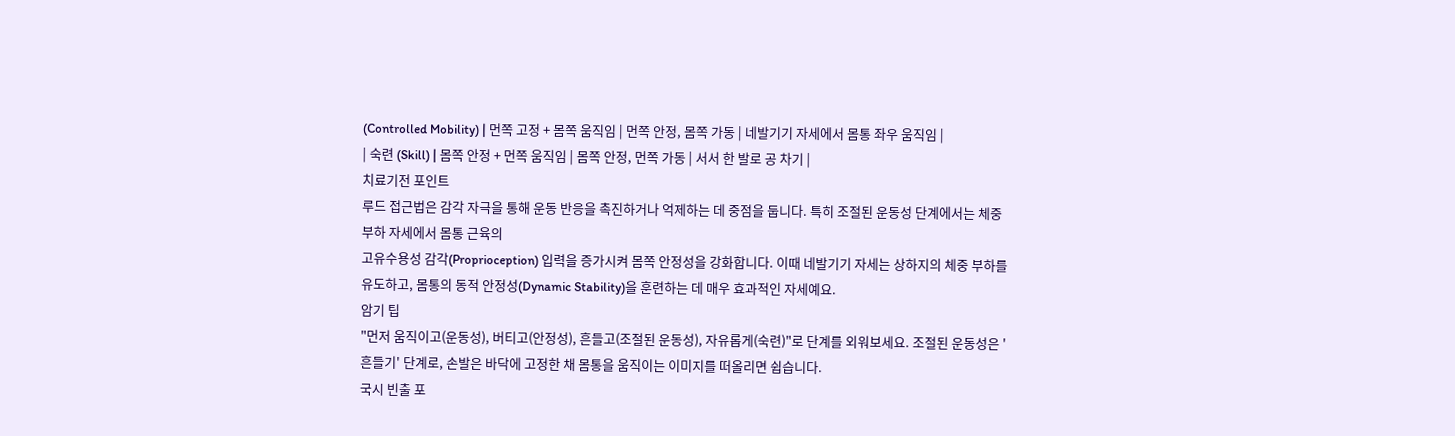(Controlled Mobility) | 먼쪽 고정 + 몸쪽 움직임 | 먼쪽 안정, 몸쪽 가동 | 네발기기 자세에서 몸통 좌우 움직임 |
| 숙련 (Skill) | 몸쪽 안정 + 먼쪽 움직임 | 몸쪽 안정, 먼쪽 가동 | 서서 한 발로 공 차기 |
치료기전 포인트
루드 접근법은 감각 자극을 통해 운동 반응을 촉진하거나 억제하는 데 중점을 둡니다. 특히 조절된 운동성 단계에서는 체중 부하 자세에서 몸통 근육의
고유수용성 감각(Proprioception) 입력을 증가시켜 몸쪽 안정성을 강화합니다. 이때 네발기기 자세는 상하지의 체중 부하를 유도하고, 몸통의 동적 안정성(Dynamic Stability)을 훈련하는 데 매우 효과적인 자세예요.
암기 팁
"먼저 움직이고(운동성), 버티고(안정성), 흔들고(조절된 운동성), 자유롭게(숙련)"로 단계를 외워보세요. 조절된 운동성은 '흔들기' 단계로, 손발은 바닥에 고정한 채 몸통을 움직이는 이미지를 떠올리면 쉽습니다.
국시 빈출 포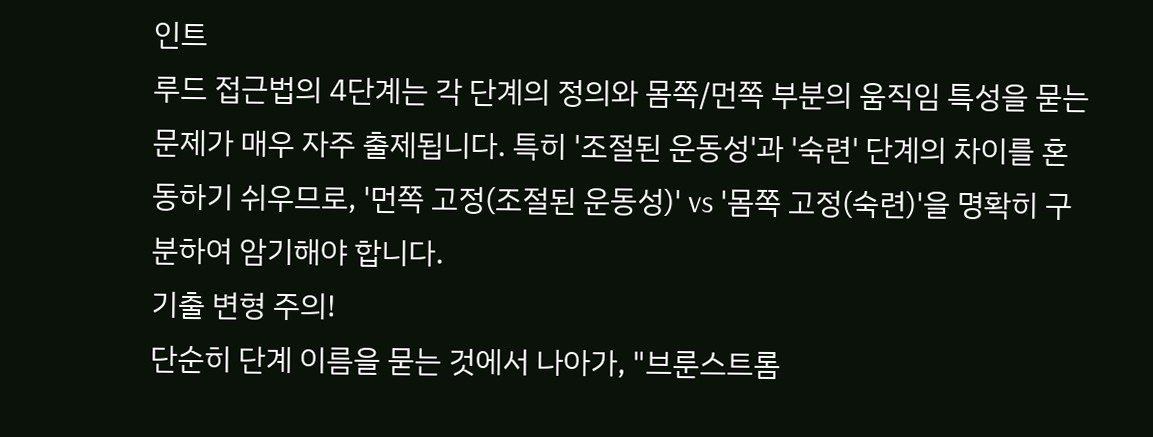인트
루드 접근법의 4단계는 각 단계의 정의와 몸쪽/먼쪽 부분의 움직임 특성을 묻는 문제가 매우 자주 출제됩니다. 특히 '조절된 운동성'과 '숙련' 단계의 차이를 혼동하기 쉬우므로, '먼쪽 고정(조절된 운동성)' vs '몸쪽 고정(숙련)'을 명확히 구분하여 암기해야 합니다.
기출 변형 주의!
단순히 단계 이름을 묻는 것에서 나아가, "브룬스트롬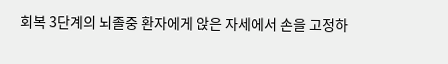회복 3단계의 뇌졸중 환자에게 앉은 자세에서 손을 고정하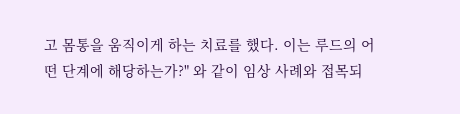고 몸통을 움직이게 하는 치료를 했다. 이는 루드의 어떤 단계에 해당하는가?" 와 같이 임상 사례와 접목되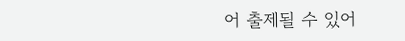어 출제될 수 있어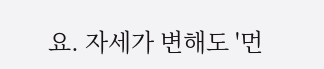요. 자세가 변해도 '먼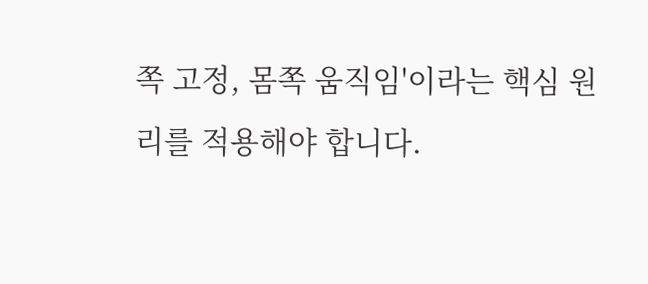쪽 고정, 몸쪽 움직임'이라는 핵심 원리를 적용해야 합니다.